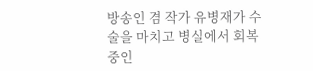방송인 겸 작가 유병재가 수술을 마치고 병실에서 회복 중인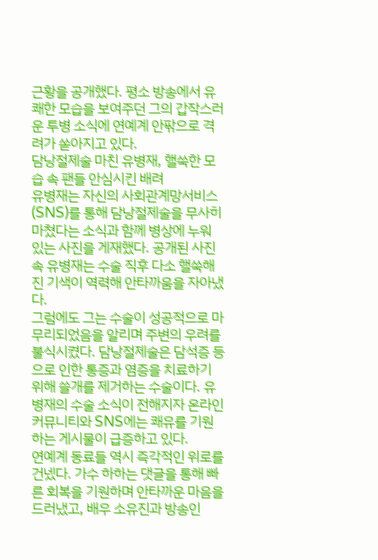근황을 공개했다. 평소 방송에서 유쾌한 모습을 보여주던 그의 갑작스러운 투병 소식에 연예계 안팎으로 격려가 쏟아지고 있다.
담낭절제술 마친 유병재, 핼쑥한 모습 속 팬들 안심시킨 배려
유병재는 자신의 사회관계망서비스(SNS)를 통해 담낭절제술을 무사히 마쳤다는 소식과 함께 병상에 누워 있는 사진을 게재했다. 공개된 사진 속 유병재는 수술 직후 다소 핼쑥해진 기색이 역력해 안타까움을 자아냈다.
그럼에도 그는 수술이 성공적으로 마무리되었음을 알리며 주변의 우려를 불식시켰다. 담낭절제술은 담석증 등으로 인한 통증과 염증을 치료하기 위해 쓸개를 제거하는 수술이다. 유병재의 수술 소식이 전해지자 온라인 커뮤니티와 SNS에는 쾌유를 기원하는 게시물이 급증하고 있다.
연예계 동료들 역시 즉각적인 위로를 건넸다. 가수 하하는 댓글을 통해 빠른 회복을 기원하며 안타까운 마음을 드러냈고, 배우 소유진과 방송인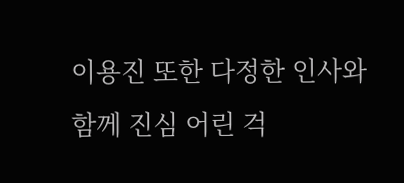이용진 또한 다정한 인사와 함께 진심 어린 걱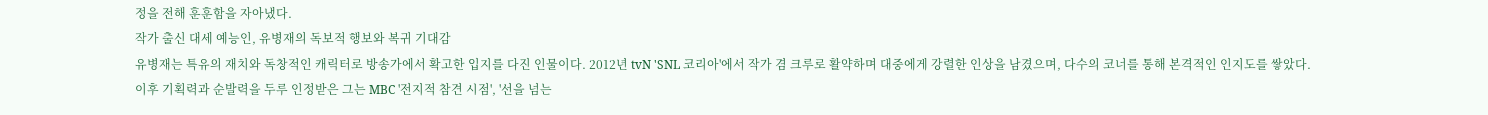정을 전해 훈훈함을 자아냈다.
작가 출신 대세 예능인, 유병재의 독보적 행보와 복귀 기대감
유병재는 특유의 재치와 독창적인 캐릭터로 방송가에서 확고한 입지를 다진 인물이다. 2012년 tvN 'SNL 코리아'에서 작가 겸 크루로 활약하며 대중에게 강렬한 인상을 남겼으며, 다수의 코너를 통해 본격적인 인지도를 쌓았다.
이후 기획력과 순발력을 두루 인정받은 그는 MBC '전지적 참견 시점', '선을 넘는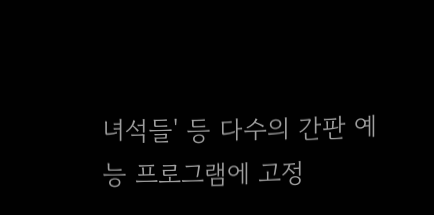녀석들' 등 다수의 간판 예능 프로그램에 고정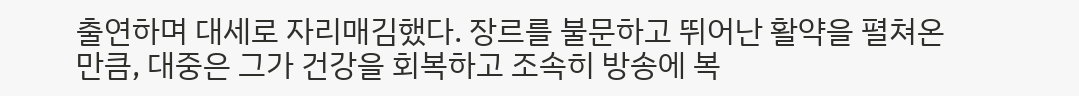출연하며 대세로 자리매김했다. 장르를 불문하고 뛰어난 활약을 펼쳐온 만큼, 대중은 그가 건강을 회복하고 조속히 방송에 복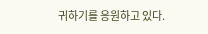귀하기를 응원하고 있다.